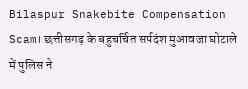Bilaspur Snakebite Compensation Scam। छत्तीसगढ़ के बहुचर्चित सर्पदंश मुआवजा घोटाले में पुलिस ने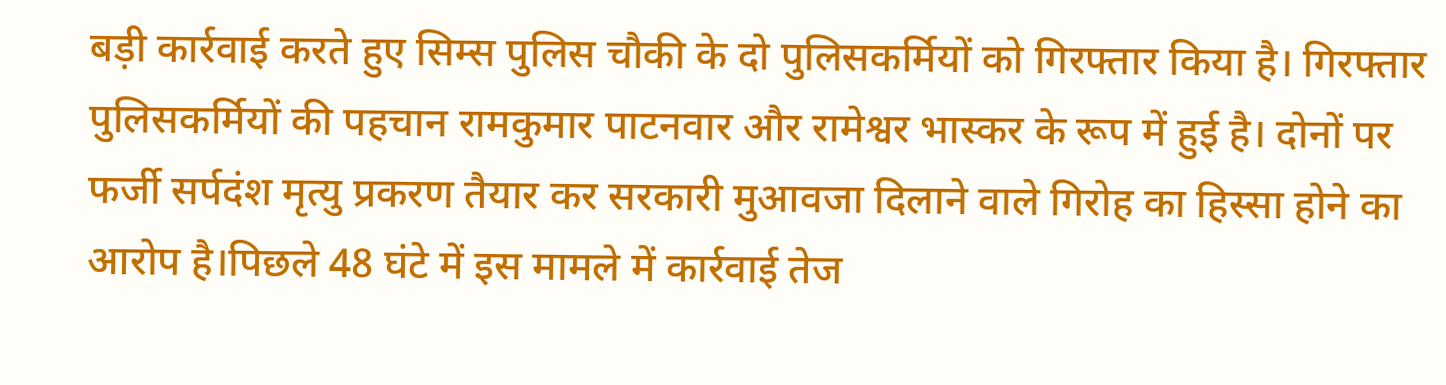बड़ी कार्रवाई करते हुए सिम्स पुलिस चौकी के दो पुलिसकर्मियों को गिरफ्तार किया है। गिरफ्तार पुलिसकर्मियों की पहचान रामकुमार पाटनवार और रामेश्वर भास्कर के रूप में हुई है। दोनों पर फर्जी सर्पदंश मृत्यु प्रकरण तैयार कर सरकारी मुआवजा दिलाने वाले गिरोह का हिस्सा होने का आरोप है।पिछले 48 घंटे में इस मामले में कार्रवाई तेज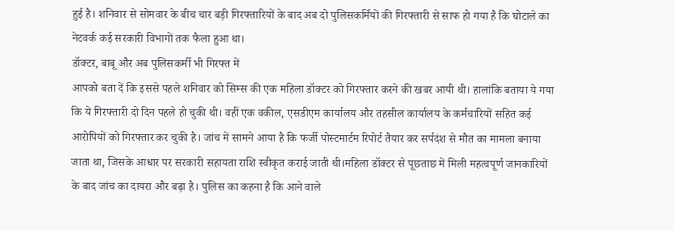हुई है। शनिवार से सोमवार के बीच चार बड़ी गिरफ्तारियों के बाद अब दो पुलिसकर्मियों की गिरफ्तारी से साफ हो गया है कि घोटाले का नेटवर्क कई सरकारी विभागों तक फैला हुआ था।
डॉक्टर, बाबू और अब पुलिसकर्मी भी गिरफ्त में
आपको बता दें कि इससे पहले शनिवार को सिम्स की एक महिला डॉक्टर को गिरफ्तार करने की खबर आयी थी। हालांकि बताया ये गया कि ये गिरफ्तारी दो दिन पहले हो चुकी थी। वहीं एक वकील, एसडीएम कार्यालय और तहसील कार्यालय के कर्मचारियों सहित कई आरोपियों को गिरफ्तार कर चुकी है। जांच में सामने आया है कि फर्जी पोस्टमार्टम रिपोर्ट तैयार कर सर्पदंश से मौत का मामला बनाया जाता था, जिसके आधार पर सरकारी सहायता राशि स्वीकृत कराई जाती थी।महिला डॉक्टर से पूछताछ में मिली महत्वपूर्ण जानकारियों के बाद जांच का दायरा और बढ़ा है। पुलिस का कहना है कि आने वाले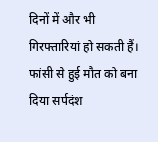दिनों में और भी गिरफ्तारियां हो सकती हैं।
फांसी से हुई मौत को बना दिया सर्पदंश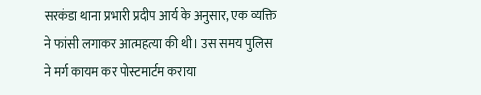सरकंडा थाना प्रभारी प्रदीप आर्य के अनुसार, एक व्यक्ति ने फांसी लगाकर आत्महत्या की थी। उस समय पुलिस ने मर्ग कायम कर पोस्टमार्टम कराया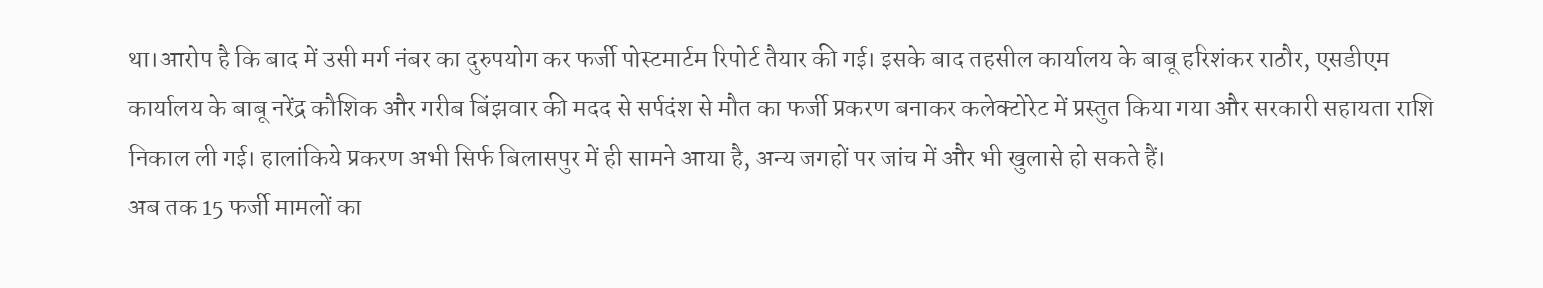था।आरोप है कि बाद में उसी मर्ग नंबर का दुरुपयोग कर फर्जी पोस्टमार्टम रिपोर्ट तैयार की गई। इसके बाद तहसील कार्यालय के बाबू हरिशंकर राठौर, एसडीएम कार्यालय के बाबू नरेंद्र कौशिक और गरीब बिंझवार की मदद से सर्पदंश से मौत का फर्जी प्रकरण बनाकर कलेक्टोरेट में प्रस्तुत किया गया और सरकारी सहायता राशि निकाल ली गई। हालांकिये प्रकरण अभी सिर्फ बिलासपुर में ही सामने आया है, अन्य जगहों पर जांच में और भी खुलासे हो सकते हैं।
अब तक 15 फर्जी मामलों का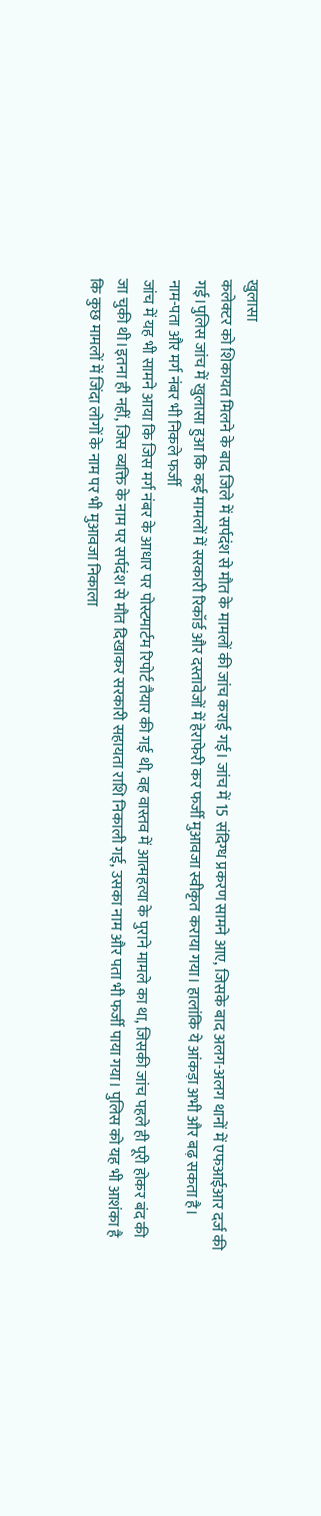खुलासा
कलेक्टर को शिकायत मिलने के बाद जिले में सर्पदंश से मौत के मामलों की जांच कराई गई। जांच में 15 संदिग्ध प्रकरण सामने आए, जिसके बाद अलग-अलग थानों में एफआईआर दर्ज की गई।पुलिस जांच में खुलासा हुआ कि कई मामलों में सरकारी रिकॉर्ड और दस्तावेजों में हेराफेरी कर फर्जी मुआवजा स्वीकृत कराया गया। हालांकि ये आंकड़ा अभी और बढ़ सकता है।
नाम-पता और मर्ग नंबर भी निकले फर्जी
जांच में यह भी सामने आया कि जिस मर्ग नंबर के आधार पर पोस्टमार्टम रिपोर्ट तैयार की गई थी, वह वास्तव में आत्महत्या के पुराने मामले का था, जिसकी जांच पहले ही पूरी होकर बंद की जा चुकी थी।इतना ही नहीं, जिस व्यक्ति के नाम पर सर्पदंश से मौत दिखाकर सरकारी सहायता राशि निकाली गई, उसका नाम और पता भी फर्जी पाया गया। पुलिस को यह भी आशंका है कि कुछ मामलों में जिंदा लोगों के नाम पर भी मुआवजा निकाला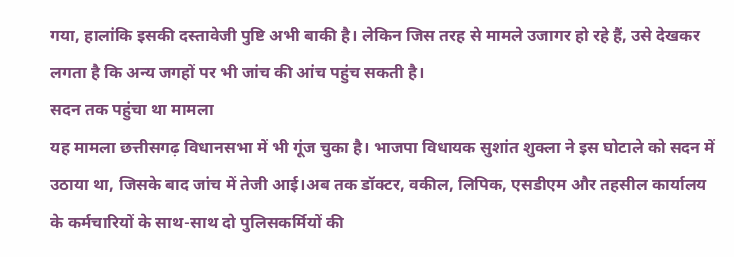गया, हालांकि इसकी दस्तावेजी पुष्टि अभी बाकी है। लेकिन जिस तरह से मामले उजागर हो रहे हैं, उसे देखकर लगता है कि अन्य जगहों पर भी जांच की आंच पहुंच सकती है।
सदन तक पहुंचा था मामला
यह मामला छत्तीसगढ़ विधानसभा में भी गूंज चुका है। भाजपा विधायक सुशांत शुक्ला ने इस घोटाले को सदन में उठाया था, जिसके बाद जांच में तेजी आई।अब तक डॉक्टर, वकील, लिपिक, एसडीएम और तहसील कार्यालय के कर्मचारियों के साथ-साथ दो पुलिसकर्मियों की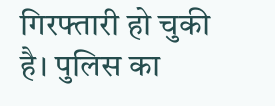गिरफ्तारी हो चुकी है। पुलिस का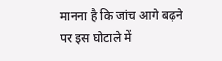मानना है कि जांच आगे बढ़ने पर इस घोटाले में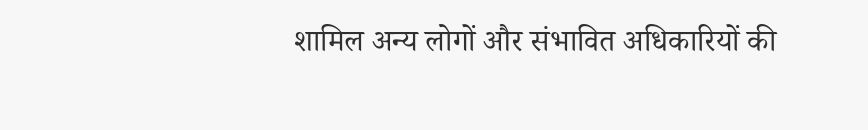शामिल अन्य लोगों और संभावित अधिकारियों की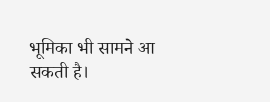भूमिका भी सामने आ सकती है।